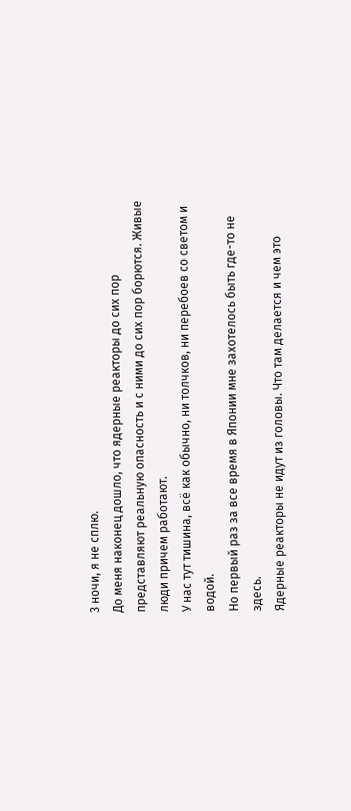3 ночи, я не сплю.
До меня наконец дошло, что ядерные реакторы до сих пор представляют реальную опасность и с ними до сих пор борются. Живые люди причем работают.
У нас тут тишина, всё как обычно, ни толчков, ни перебоев со светом и водой.
Но первый раз за все время в Японии мне захотелось быть где-то не здесь.
Ядерные реакторы не идут из головы. Что там делается и чем это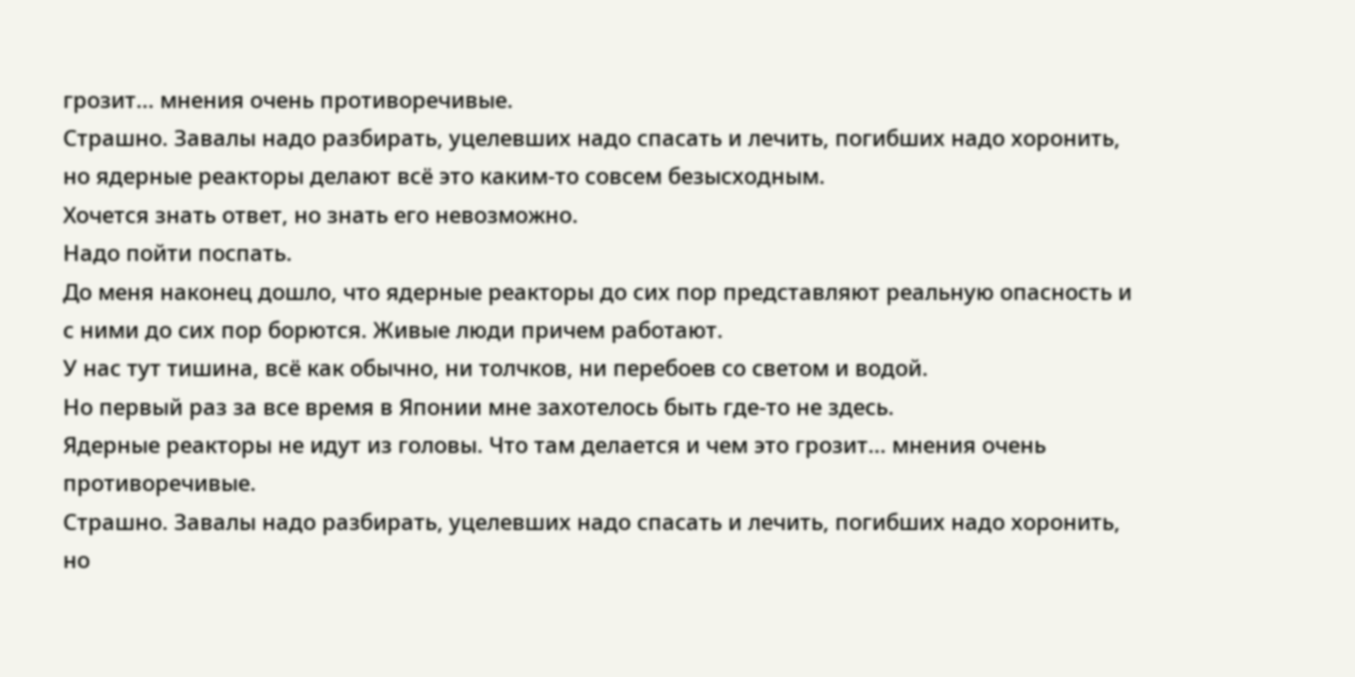грозит... мнения очень противоречивые.
Страшно. Завалы надо разбирать, уцелевших надо спасать и лечить, погибших надо хоронить, но ядерные реакторы делают всё это каким-то совсем безысходным.
Хочется знать ответ, но знать его невозможно.
Надо пойти поспать.
До меня наконец дошло, что ядерные реакторы до сих пор представляют реальную опасность и с ними до сих пор борются. Живые люди причем работают.
У нас тут тишина, всё как обычно, ни толчков, ни перебоев со светом и водой.
Но первый раз за все время в Японии мне захотелось быть где-то не здесь.
Ядерные реакторы не идут из головы. Что там делается и чем это грозит... мнения очень противоречивые.
Страшно. Завалы надо разбирать, уцелевших надо спасать и лечить, погибших надо хоронить, но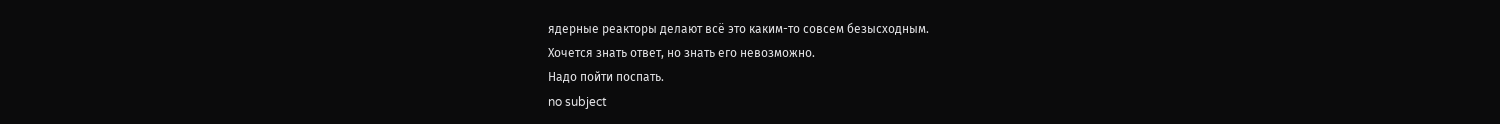ядерные реакторы делают всё это каким-то совсем безысходным.
Хочется знать ответ, но знать его невозможно.
Надо пойти поспать.
no subject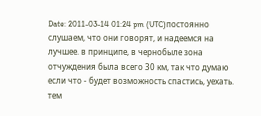Date: 2011-03-14 01:24 pm (UTC)постоянно слушаем, что они говорят, и надеемся на лучшее. в принципе, в чернобыле зона отчуждения была всего 30 км, так что думаю если что - будет возможность спастись, уехать. тем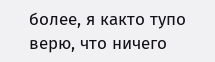более, я както тупо верю, что ничего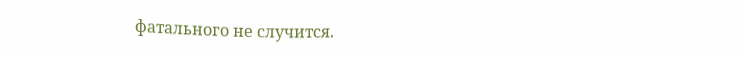фатального не случится.